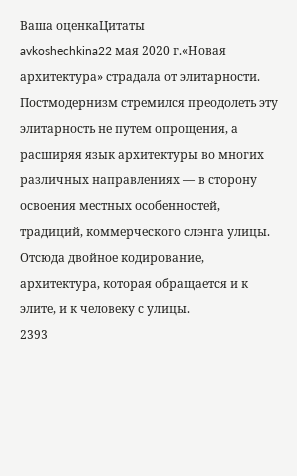Ваша оценкаЦитаты
avkoshechkina22 мая 2020 г.«Новая архитектура» страдала от элитарности. Постмодернизм стремился преодолеть эту элитарность не путем опрощения, а расширяя язык архитектуры во многих различных направлениях — в сторону освоения местных особенностей, традиций, коммерческого слэнга улицы. Отсюда двойное кодирование, архитектура, которая обращается и к элите, и к человеку с улицы.
2393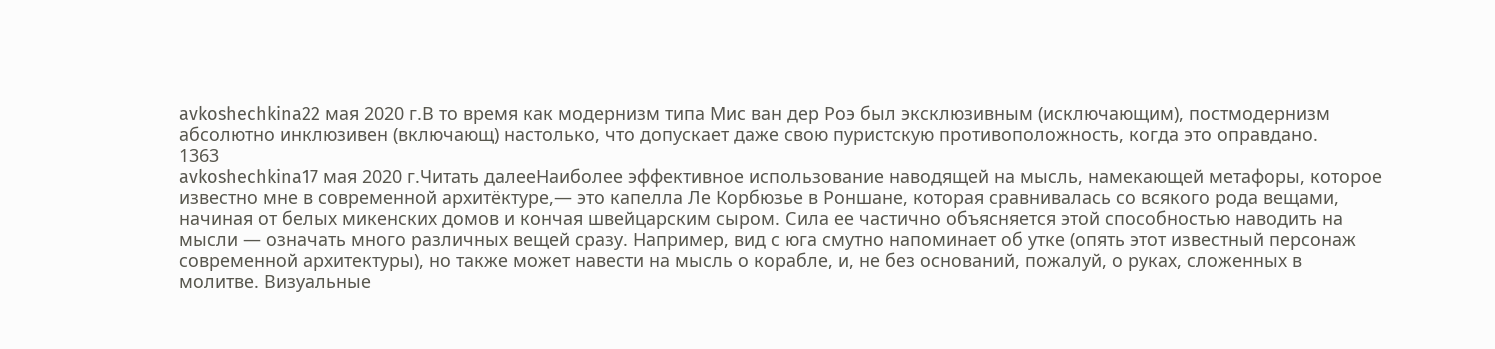avkoshechkina22 мая 2020 г.В то время как модернизм типа Мис ван дер Роэ был эксклюзивным (исключающим), постмодернизм абсолютно инклюзивен (включающ) настолько, что допускает даже свою пуристскую противоположность, когда это оправдано.
1363
avkoshechkina17 мая 2020 г.Читать далееНаиболее эффективное использование наводящей на мысль, намекающей метафоры, которое известно мне в современной архитёктуре,— это капелла Ле Корбюзье в Роншане, которая сравнивалась со всякого рода вещами, начиная от белых микенских домов и кончая швейцарским сыром. Сила ее частично объясняется этой способностью наводить на мысли — означать много различных вещей сразу. Например, вид с юга смутно напоминает об утке (опять этот известный персонаж современной архитектуры), но также может навести на мысль о корабле, и, не без оснований, пожалуй, о руках, сложенных в молитве. Визуальные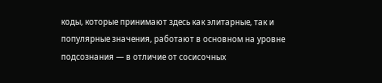коды, которые принимают здесь как элитарные, так и популярные значения, работают в основном на уровне подсознания — в отличие от сосисочных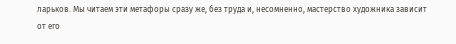ларьков. Мы читаем эти метафоры сразу же, без труда и, несомненно, мастерство художника зависит от его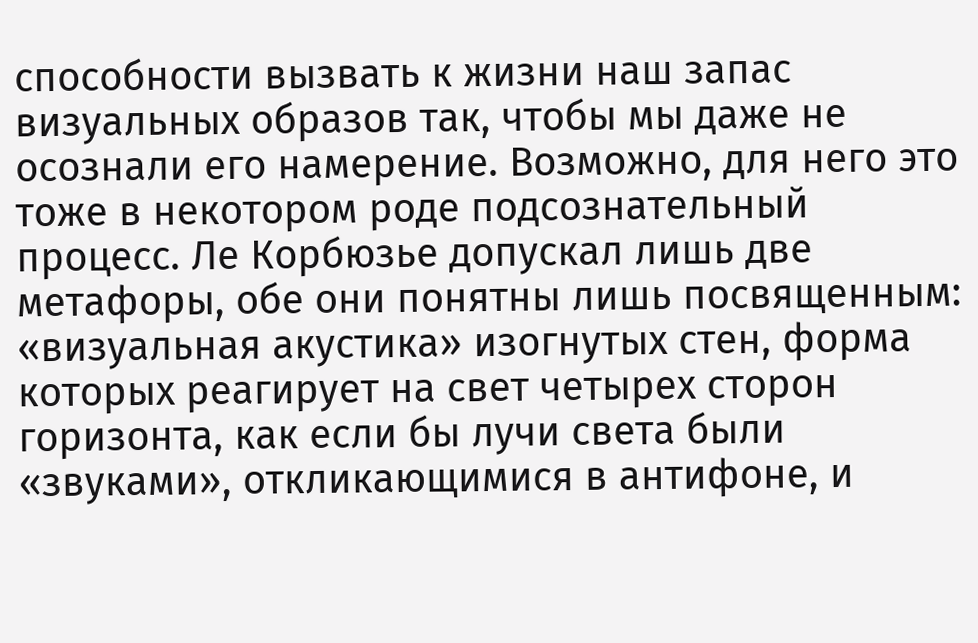способности вызвать к жизни наш запас визуальных образов так, чтобы мы даже не осознали его намерение. Возможно, для него это тоже в некотором роде подсознательный процесс. Ле Корбюзье допускал лишь две метафоры, обе они понятны лишь посвященным: «визуальная акустика» изогнутых стен, форма которых реагирует на свет четырех сторон горизонта, как если бы лучи света были «звуками», откликающимися в антифоне, и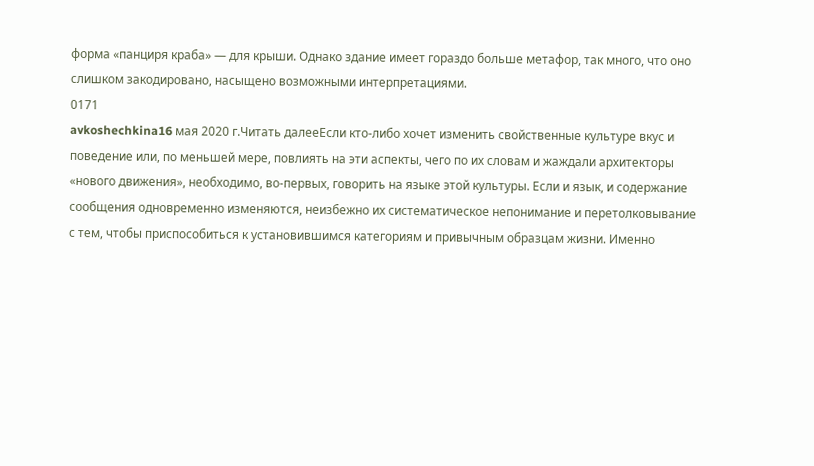форма «панциря краба» — для крыши. Однако здание имеет гораздо больше метафор, так много, что оно слишком закодировано, насыщено возможными интерпретациями.
0171
avkoshechkina16 мая 2020 г.Читать далееЕсли кто-либо хочет изменить свойственные культуре вкус и поведение или, по меньшей мере, повлиять на эти аспекты, чего по их словам и жаждали архитекторы «нового движения», необходимо, во-первых, говорить на языке этой культуры. Если и язык, и содержание сообщения одновременно изменяются, неизбежно их систематическое непонимание и перетолковывание с тем, чтобы приспособиться к установившимся категориям и привычным образцам жизни. Именно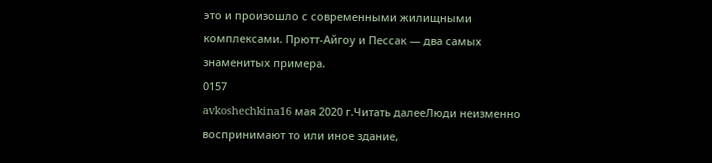это и произошло с современными жилищными комплексами. Прютт-Айгоу и Пессак — два самых знаменитых примера.
0157
avkoshechkina16 мая 2020 г.Читать далееЛюди неизменно воспринимают то или иное здание,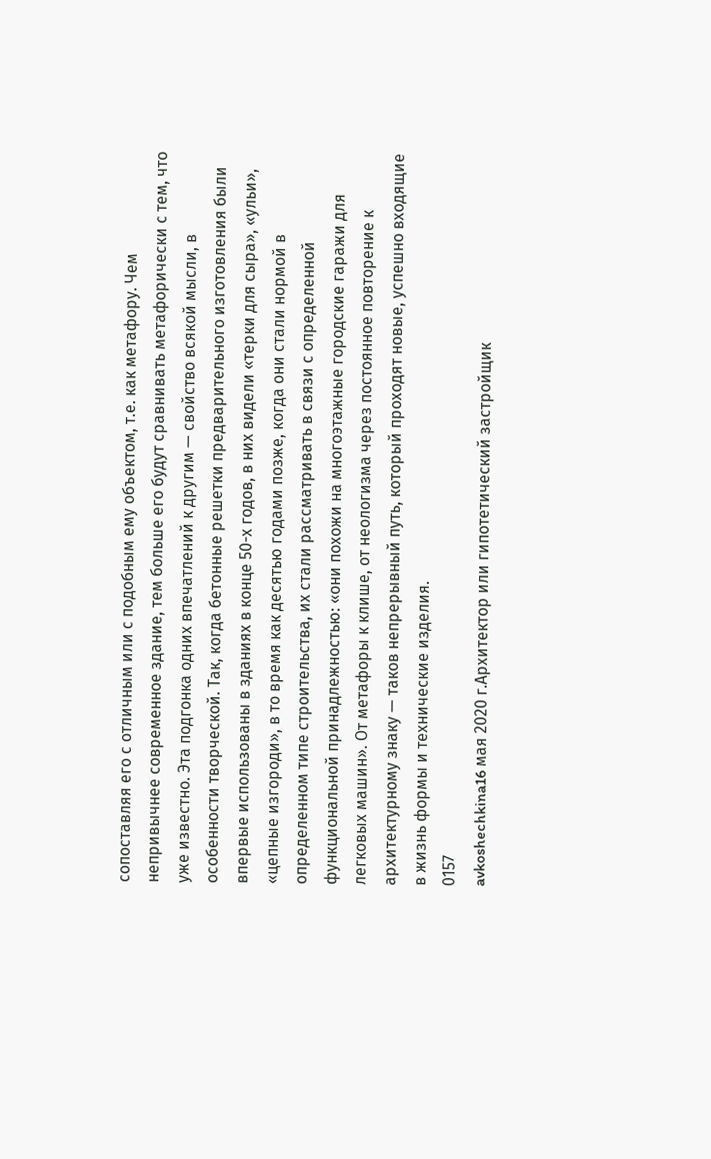сопоставляя его с отличным или с подобным ему объектом, т.е. как метафору. Чем непривычнее современное здание, тем больше его будут сравнивать метафорически с тем, что уже известно. Эта подгонка одних впечатлений к другим — свойство всякой мысли, в особенности творческой. Так, когда бетонные решетки предварительного изготовления были впервые использованы в зданиях в конце 50-х годов, в них видели «терки для сыра», «ульи», «цепные изгороди», в то время как десятью годами позже, когда они стали нормой в определенном типе строительства, их стали рассматривать в связи с определенной функциональной принадлежностью: «они похожи на многоэтажные городские гаражи для легковых машин». От метафоры к клише, от неологизма через постоянное повторение к архитектурному знаку — таков непрерывный путь, который проходят новые, успешно входящие в жизнь формы и технические изделия.
0157
avkoshechkina16 мая 2020 г.Архитектор или гипотетический застройщик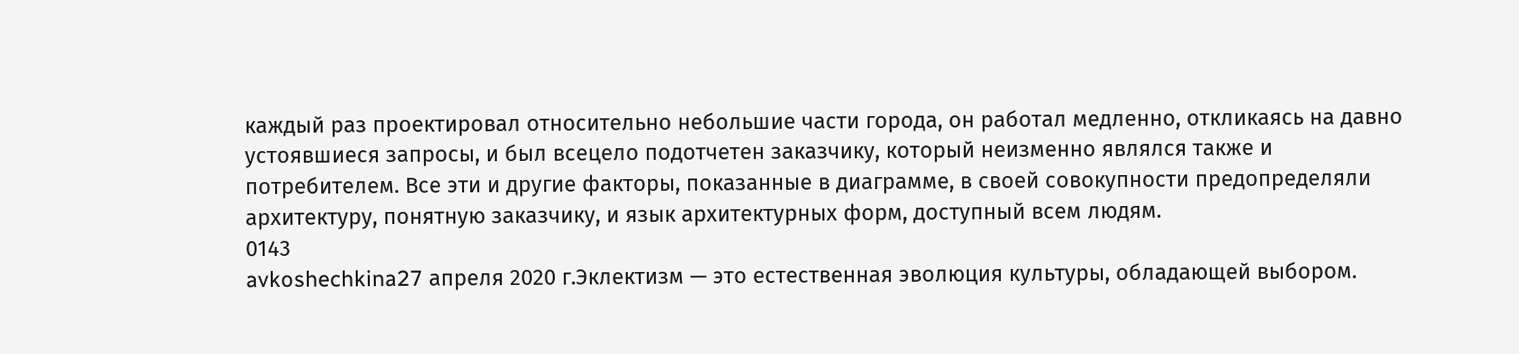каждый раз проектировал относительно небольшие части города, он работал медленно, откликаясь на давно устоявшиеся запросы, и был всецело подотчетен заказчику, который неизменно являлся также и потребителем. Все эти и другие факторы, показанные в диаграмме, в своей совокупности предопределяли архитектуру, понятную заказчику, и язык архитектурных форм, доступный всем людям.
0143
avkoshechkina27 апреля 2020 г.Эклектизм — это естественная эволюция культуры, обладающей выбором.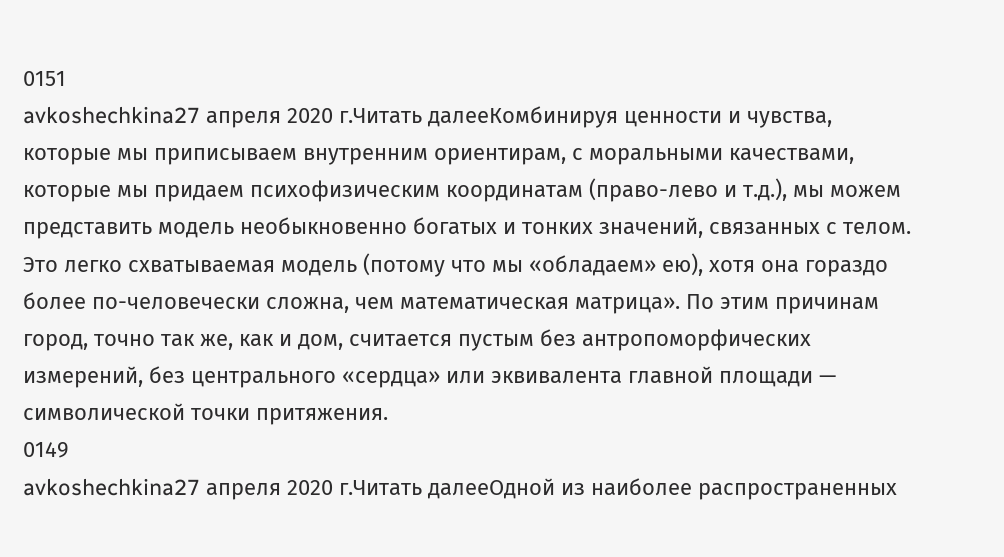0151
avkoshechkina27 апреля 2020 г.Читать далееКомбинируя ценности и чувства, которые мы приписываем внутренним ориентирам, с моральными качествами, которые мы придаем психофизическим координатам (право-лево и т.д.), мы можем представить модель необыкновенно богатых и тонких значений, связанных с телом. Это легко схватываемая модель (потому что мы «обладаем» ею), хотя она гораздо более по-человечески сложна, чем математическая матрица». По этим причинам город, точно так же, как и дом, считается пустым без антропоморфических измерений, без центрального «сердца» или эквивалента главной площади — символической точки притяжения.
0149
avkoshechkina27 апреля 2020 г.Читать далееОдной из наиболее распространенных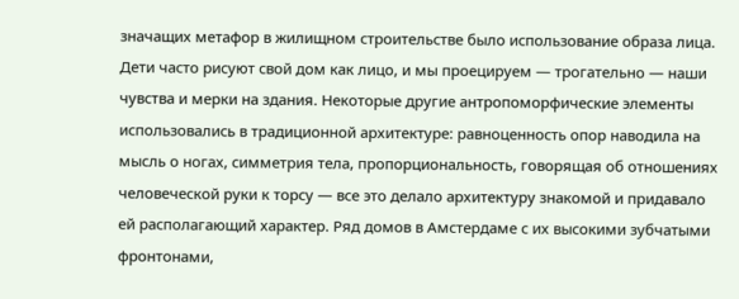значащих метафор в жилищном строительстве было использование образа лица. Дети часто рисуют свой дом как лицо, и мы проецируем — трогательно — наши чувства и мерки на здания. Некоторые другие антропоморфические элементы использовались в традиционной архитектуре: равноценность опор наводила на мысль о ногах, симметрия тела, пропорциональность, говорящая об отношениях человеческой руки к торсу — все это делало архитектуру знакомой и придавало ей располагающий характер. Ряд домов в Амстердаме с их высокими зубчатыми фронтонами,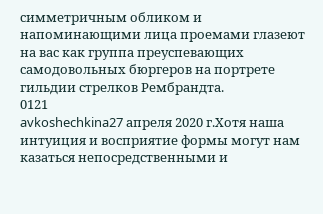симметричным обликом и напоминающими лица проемами глазеют на вас как группа преуспевающих самодовольных бюргеров на портрете гильдии стрелков Рембрандта.
0121
avkoshechkina27 апреля 2020 г.Хотя наша интуиция и восприятие формы могут нам казаться непосредственными и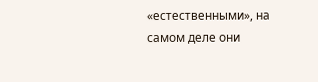«естественными», на самом деле они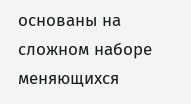основаны на сложном наборе меняющихся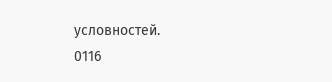условностей.
0116